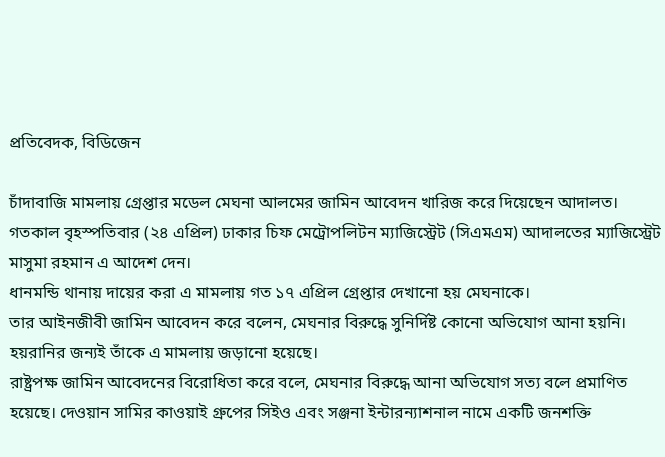প্রতিবেদক, বিডিজেন

চাঁদাবাজি মামলায় গ্রেপ্তার মডেল মেঘনা আলমের জামিন আবেদন খারিজ করে দিয়েছেন আদালত।
গতকাল বৃহস্পতিবার (২৪ এপ্রিল) ঢাকার চিফ মেট্রোপলিটন ম্যাজিস্ট্রেট (সিএমএম) আদালতের ম্যাজিস্ট্রেট মাসুমা রহমান এ আদেশ দেন।
ধানমন্ডি থানায় দায়ের করা এ মামলায় গত ১৭ এপ্রিল গ্রেপ্তার দেখানো হয় মেঘনাকে।
তার আইনজীবী জামিন আবেদন করে বলেন, মেঘনার বিরুদ্ধে সুনির্দিষ্ট কোনো অভিযোগ আনা হয়নি। হয়রানির জন্যই তাঁকে এ মামলায় জড়ানো হয়েছে।
রাষ্ট্রপক্ষ জামিন আবেদনের বিরোধিতা করে বলে, মেঘনার বিরুদ্ধে আনা অভিযোগ সত্য বলে প্রমাণিত হয়েছে। দেওয়ান সামির কাওয়াই গ্রুপের সিইও এবং সঞ্জনা ইন্টারন্যাশনাল নামে একটি জনশক্তি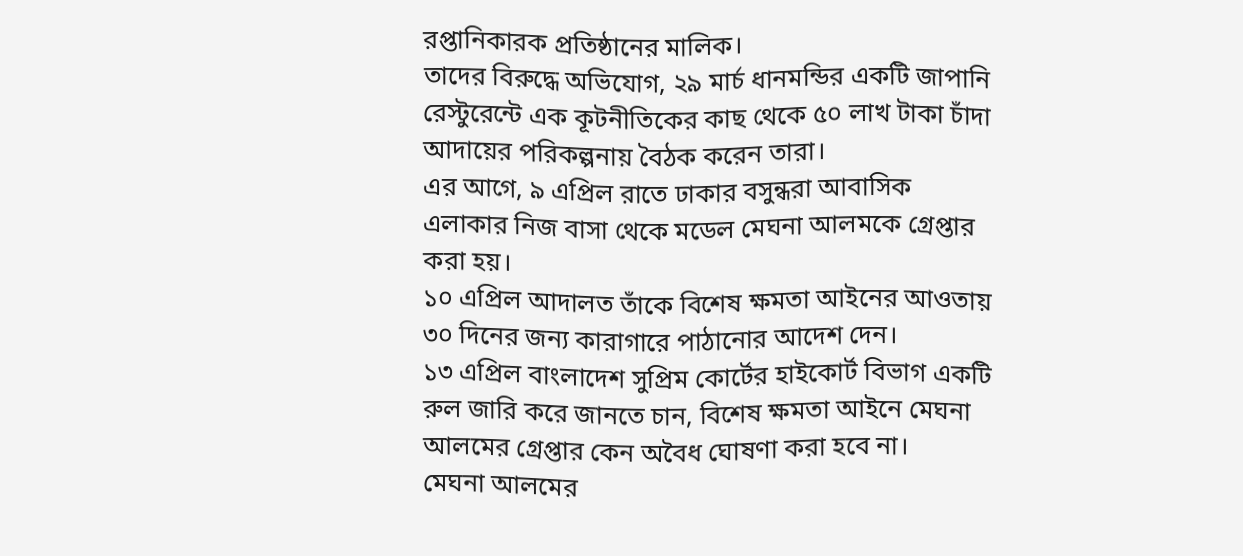রপ্তানিকারক প্রতিষ্ঠানের মালিক।
তাদের বিরুদ্ধে অভিযোগ, ২৯ মার্চ ধানমন্ডির একটি জাপানি রেস্টুরেন্টে এক কূটনীতিকের কাছ থেকে ৫০ লাখ টাকা চাঁদা আদায়ের পরিকল্পনায় বৈঠক করেন তারা।
এর আগে, ৯ এপ্রিল রাতে ঢাকার বসুন্ধরা আবাসিক এলাকার নিজ বাসা থেকে মডেল মেঘনা আলমকে গ্রেপ্তার করা হয়।
১০ এপ্রিল আদালত তাঁকে বিশেষ ক্ষমতা আইনের আওতায় ৩০ দিনের জন্য কারাগারে পাঠানোর আদেশ দেন।
১৩ এপ্রিল বাংলাদেশ সুপ্রিম কোর্টের হাইকোর্ট বিভাগ একটি রুল জারি করে জানতে চান, বিশেষ ক্ষমতা আইনে মেঘনা আলমের গ্রেপ্তার কেন অবৈধ ঘোষণা করা হবে না।
মেঘনা আলমের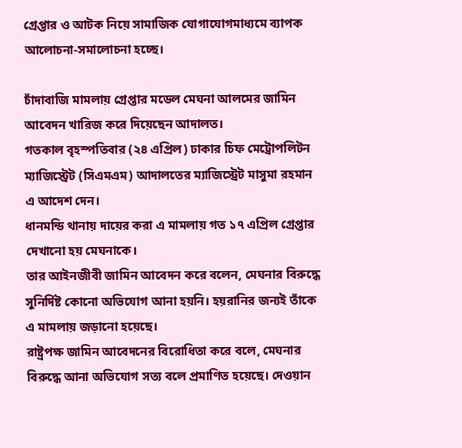গ্রেপ্তার ও আটক নিয়ে সামাজিক যোগাযোগমাধ্যমে ব্যাপক আলোচনা-সমালোচনা হচ্ছে।

চাঁদাবাজি মামলায় গ্রেপ্তার মডেল মেঘনা আলমের জামিন আবেদন খারিজ করে দিয়েছেন আদালত।
গতকাল বৃহস্পতিবার (২৪ এপ্রিল) ঢাকার চিফ মেট্রোপলিটন ম্যাজিস্ট্রেট (সিএমএম) আদালতের ম্যাজিস্ট্রেট মাসুমা রহমান এ আদেশ দেন।
ধানমন্ডি থানায় দায়ের করা এ মামলায় গত ১৭ এপ্রিল গ্রেপ্তার দেখানো হয় মেঘনাকে।
তার আইনজীবী জামিন আবেদন করে বলেন, মেঘনার বিরুদ্ধে সুনির্দিষ্ট কোনো অভিযোগ আনা হয়নি। হয়রানির জন্যই তাঁকে এ মামলায় জড়ানো হয়েছে।
রাষ্ট্রপক্ষ জামিন আবেদনের বিরোধিতা করে বলে, মেঘনার বিরুদ্ধে আনা অভিযোগ সত্য বলে প্রমাণিত হয়েছে। দেওয়ান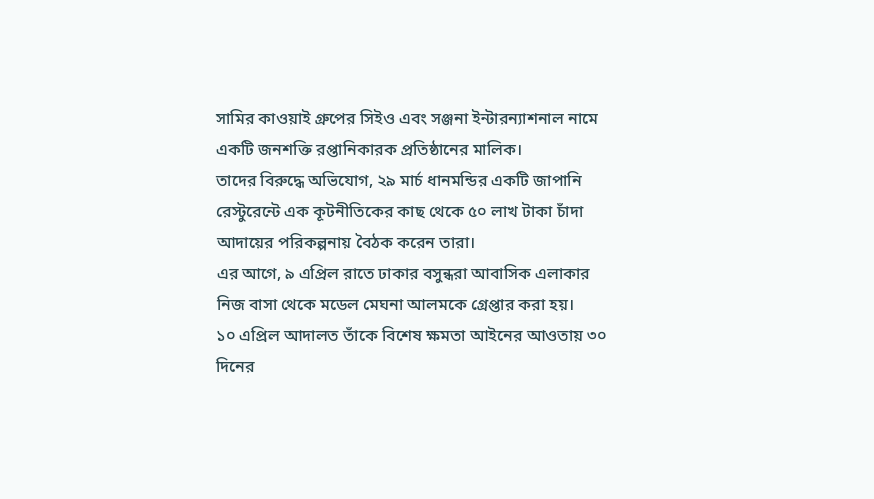সামির কাওয়াই গ্রুপের সিইও এবং সঞ্জনা ইন্টারন্যাশনাল নামে একটি জনশক্তি রপ্তানিকারক প্রতিষ্ঠানের মালিক।
তাদের বিরুদ্ধে অভিযোগ, ২৯ মার্চ ধানমন্ডির একটি জাপানি রেস্টুরেন্টে এক কূটনীতিকের কাছ থেকে ৫০ লাখ টাকা চাঁদা আদায়ের পরিকল্পনায় বৈঠক করেন তারা।
এর আগে, ৯ এপ্রিল রাতে ঢাকার বসুন্ধরা আবাসিক এলাকার নিজ বাসা থেকে মডেল মেঘনা আলমকে গ্রেপ্তার করা হয়।
১০ এপ্রিল আদালত তাঁকে বিশেষ ক্ষমতা আইনের আওতায় ৩০ দিনের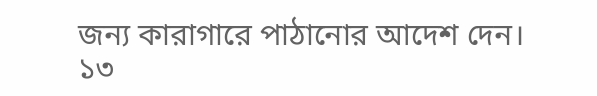জন্য কারাগারে পাঠানোর আদেশ দেন।
১৩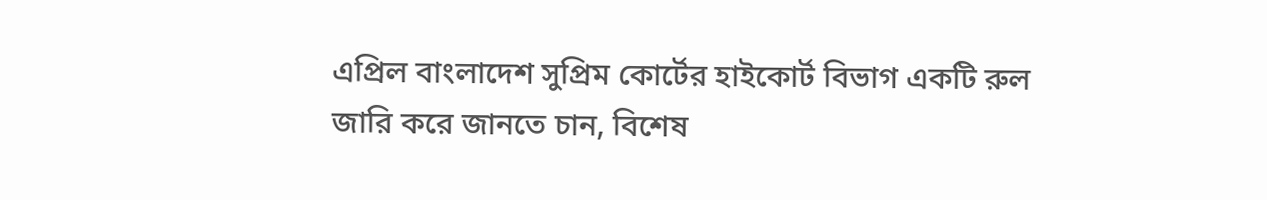এপ্রিল বাংলাদেশ সুপ্রিম কোর্টের হাইকোর্ট বিভাগ একটি রুল জারি করে জানতে চান, বিশেষ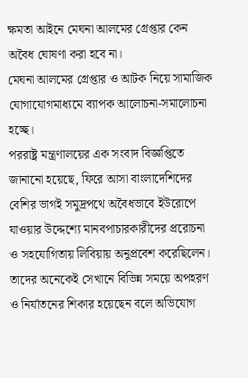ক্ষমতা আইনে মেঘনা আলমের গ্রেপ্তার কেন অবৈধ ঘোষণা করা হবে না।
মেঘনা আলমের গ্রেপ্তার ও আটক নিয়ে সামাজিক যোগাযোগমাধ্যমে ব্যাপক আলোচনা-সমালোচনা হচ্ছে।
পররাষ্ট্র মন্ত্রণালয়ের এক সংবাদ বিজ্ঞপ্তিতে জানানো হয়েছে, ফিরে আসা বাংলাদেশিদের বেশির ভাগই সমুদ্রপথে অবৈধভাবে ইউরোপে যাওয়ার উদ্দেশ্যে মানবপাচারকারীদের প্ররোচনা ও সহযোগিতায় লিবিয়ায় অনুপ্রবেশ করেছিলেন। তাদের অনেকেই সেখানে বিভিন্ন সময়ে অপহরণ ও নির্যাতনের শিকার হয়েছেন বলে অভিযোগ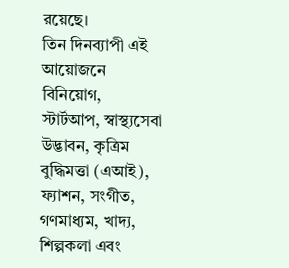রয়েছে।
তিন দিনব্যাপী এই আয়োজনে বিনিয়োগ, স্টার্টআপ, স্বাস্থ্যসেবা উদ্ভাবন, কৃত্রিম বুদ্ধিমত্তা (এআই), ফ্যাশন, সংগীত, গণমাধ্যম, খাদ্য, শিল্পকলা এবং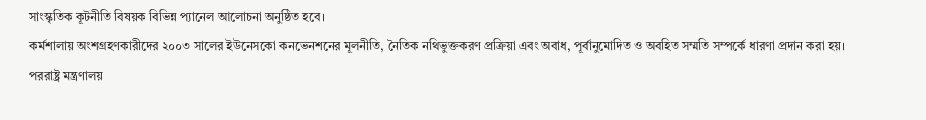সাংস্কৃতিক কূটনীতি বিষয়ক বিভিন্ন প্যানেল আলোচনা অনুষ্ঠিত হবে।
কর্মশালায় অংশগ্রহণকারীদের ২০০৩ সালের ইউনেসকো কনভেনশনের মূলনীতি, নৈতিক নথিভুক্তকরণ প্রক্রিয়া এবং অবাধ, পূর্বানুমোদিত ও অবহিত সম্মতি সম্পর্কে ধারণা প্রদান করা হয়।
পররাষ্ট্র মন্ত্রণালয়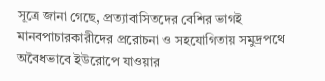সূত্রে জানা গেছে, প্রত্যাবাসিতদের বেশির ভাগই মানবপাচারকারীদের প্ররোচনা ও সহযোগিতায় সমুদ্রপথে অবৈধভাবে ইউরোপে যাওয়ার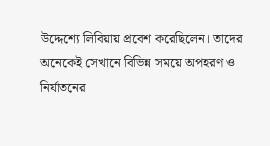উদ্দেশ্যে লিবিয়ায় প্রবেশ করেছিলেন। তাদের অনেকেই সেখানে বিভিন্ন সময়ে অপহরণ ও নির্যাতনের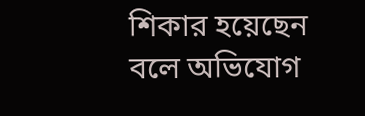শিকার হয়েছেন বলে অভিযোগ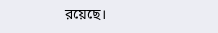রয়েছে।